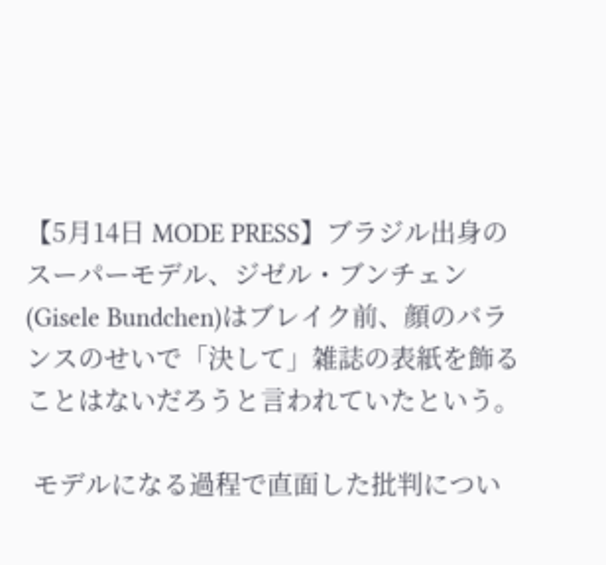【5月14日 MODE PRESS】ブラジル出身のスーパーモデル、ジゼル・ブンチェン(Gisele Bundchen)はブレイク前、顔のバランスのせいで「決して」雑誌の表紙を飾ることはないだろうと言われていたという。

 モデルになる過程で直面した批判につい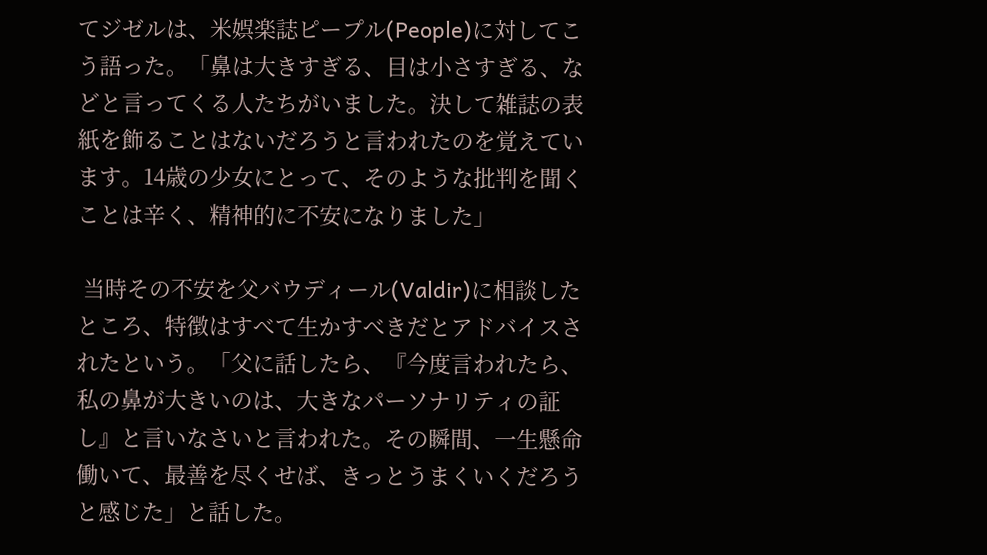てジゼルは、米娯楽誌ピープル(People)に対してこう語った。「鼻は大きすぎる、目は小さすぎる、などと言ってくる人たちがいました。決して雑誌の表紙を飾ることはないだろうと言われたのを覚えています。14歳の少女にとって、そのような批判を聞くことは辛く、精神的に不安になりました」

 当時その不安を父バウディール(Valdir)に相談したところ、特徴はすべて生かすべきだとアドバイスされたという。「父に話したら、『今度言われたら、私の鼻が大きいのは、大きなパーソナリティの証し』と言いなさいと言われた。その瞬間、一生懸命働いて、最善を尽くせば、きっとうまくいくだろうと感じた」と話した。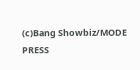(c)Bang Showbiz/MODE PRESS